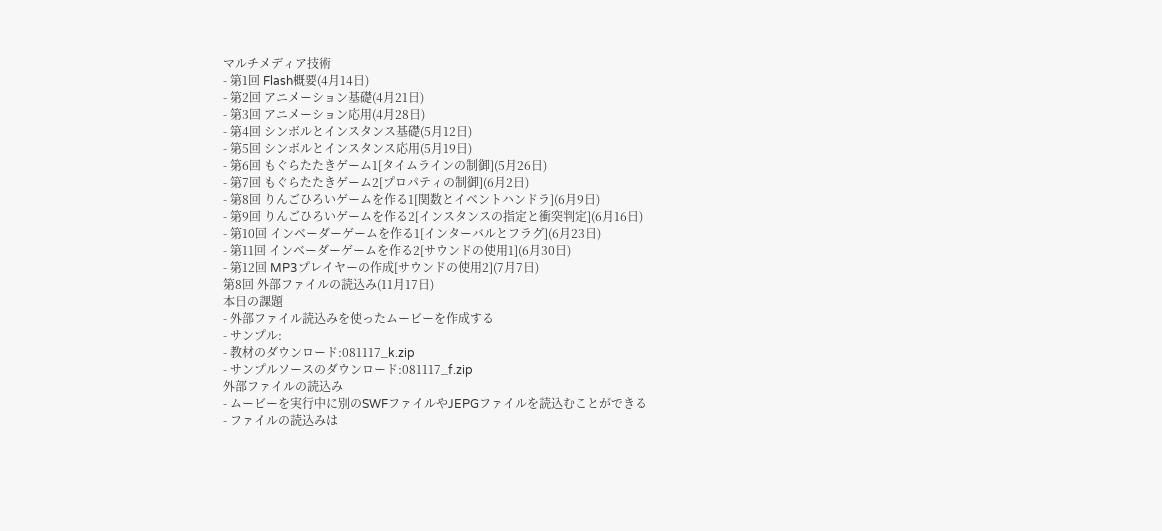マルチメディア技術
- 第1回 Flash概要(4月14日)
- 第2回 アニメーション基礎(4月21日)
- 第3回 アニメーション応用(4月28日)
- 第4回 シンボルとインスタンス基礎(5月12日)
- 第5回 シンボルとインスタンス応用(5月19日)
- 第6回 もぐらたたきゲーム1[タイムラインの制御](5月26日)
- 第7回 もぐらたたきゲーム2[プロパティの制御](6月2日)
- 第8回 りんごひろいゲームを作る1[関数とイベントハンドラ](6月9日)
- 第9回 りんごひろいゲームを作る2[インスタンスの指定と衝突判定](6月16日)
- 第10回 インベーダーゲームを作る1[インターバルとフラグ](6月23日)
- 第11回 インベーダーゲームを作る2[サウンドの使用1](6月30日)
- 第12回 MP3プレイヤーの作成[サウンドの使用2](7月7日)
第8回 外部ファイルの読込み(11月17日)
本日の課題
- 外部ファイル読込みを使ったムービーを作成する
- サンプル:
- 教材のダウンロード:081117_k.zip
- サンプルソースのダウンロード:081117_f.zip
外部ファイルの読込み
- ムービーを実行中に別のSWFファイルやJEPGファイルを読込むことができる
- ファイルの読込みは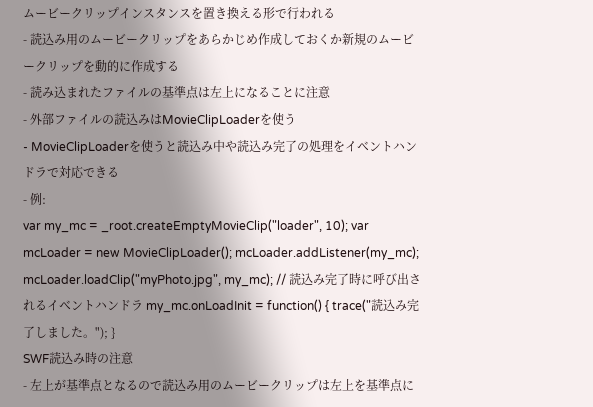ムービークリップインスタンスを置き換える形で行われる
- 読込み用のムービークリップをあらかじめ作成しておくか新規のムービークリップを動的に作成する
- 読み込まれたファイルの基準点は左上になることに注意
- 外部ファイルの読込みはMovieClipLoaderを使う
- MovieClipLoaderを使うと読込み中や読込み完了の処理をイベントハンドラで対応できる
- 例:
var my_mc = _root.createEmptyMovieClip("loader", 10); var mcLoader = new MovieClipLoader(); mcLoader.addListener(my_mc); mcLoader.loadClip("myPhoto.jpg", my_mc); // 読込み完了時に呼び出されるイベントハンドラ my_mc.onLoadInit = function() { trace("読込み完了しました。"); }
SWF読込み時の注意
- 左上が基準点となるので読込み用のムービークリップは左上を基準点に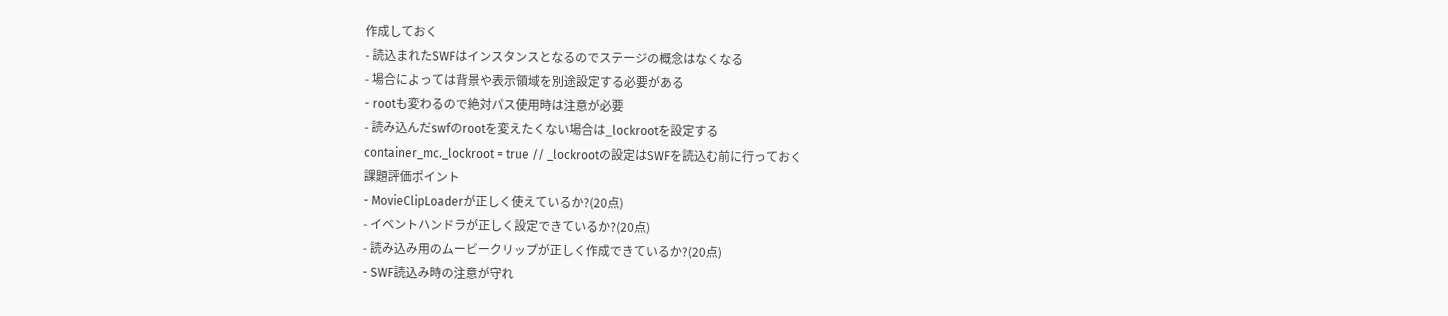作成しておく
- 読込まれたSWFはインスタンスとなるのでステージの概念はなくなる
- 場合によっては背景や表示領域を別途設定する必要がある
- rootも変わるので絶対パス使用時は注意が必要
- 読み込んだswfのrootを変えたくない場合は_lockrootを設定する
container_mc._lockroot = true // _lockrootの設定はSWFを読込む前に行っておく
課題評価ポイント
- MovieClipLoaderが正しく使えているか?(20点)
- イベントハンドラが正しく設定できているか?(20点)
- 読み込み用のムービークリップが正しく作成できているか?(20点)
- SWF読込み時の注意が守れ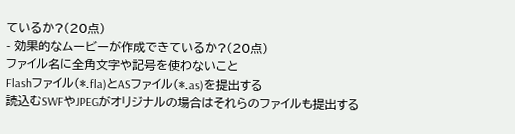ているか?(20点)
- 効果的なムービーが作成できているか?(20点)
ファイル名に全角文字や記号を使わないこと
Flashファイル(*.fla)とASファイル(*.as)を提出する
読込むSWFやJPEGがオリジナルの場合はそれらのファイルも提出する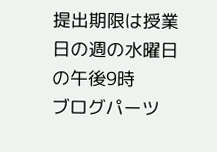提出期限は授業日の週の水曜日の午後9時
ブログパーツ